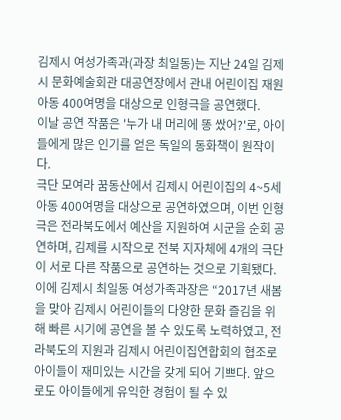김제시 여성가족과(과장 최일동)는 지난 24일 김제시 문화예술회관 대공연장에서 관내 어린이집 재원아동 400여명을 대상으로 인형극을 공연했다.
이날 공연 작품은 '누가 내 머리에 똥 쌌어?'로, 아이들에게 많은 인기를 얻은 독일의 동화책이 원작이다.
극단 모여라 꿈동산에서 김제시 어린이집의 4~5세 아동 400여명을 대상으로 공연하였으며, 이번 인형극은 전라북도에서 예산을 지원하여 시군을 순회 공연하며, 김제를 시작으로 전북 지자체에 4개의 극단이 서로 다른 작품으로 공연하는 것으로 기획됐다.
이에 김제시 최일동 여성가족과장은 “2017년 새봄을 맞아 김제시 어린이들의 다양한 문화 즐김을 위해 빠른 시기에 공연을 볼 수 있도록 노력하였고, 전라북도의 지원과 김제시 어린이집연합회의 협조로 아이들이 재미있는 시간을 갖게 되어 기쁘다. 앞으로도 아이들에게 유익한 경험이 될 수 있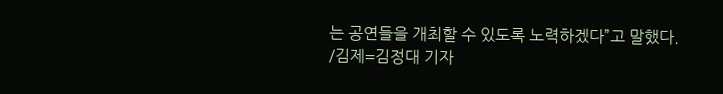는 공연들을 개최할 수 있도록 노력하겠다”고 말했다.
/김제=김정대 기자